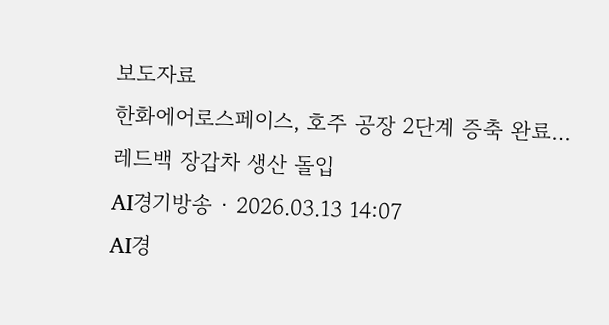보도자료
한화에어로스페이스, 호주 공장 2단계 증축 완료… 레드백 장갑차 생산 돌입
AI경기방송 · 2026.03.13 14:07
AI경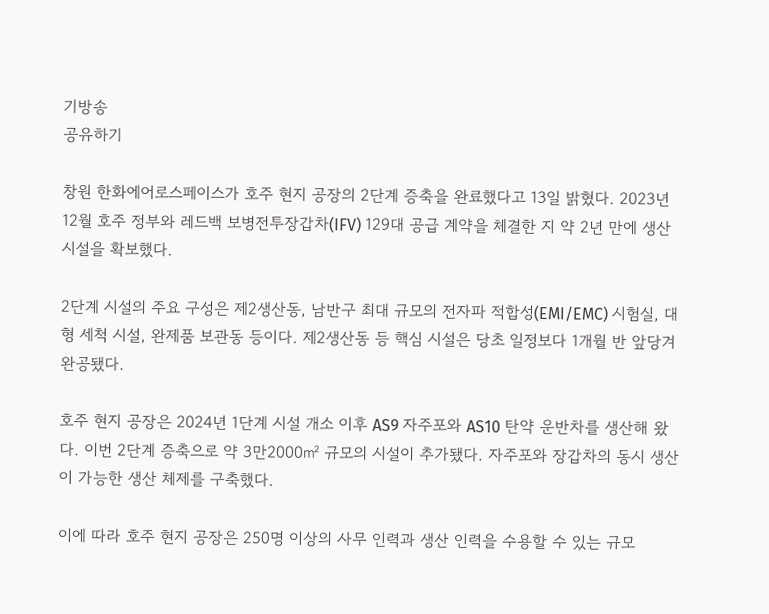기방송
공유하기

창원 한화에어로스페이스가 호주 현지 공장의 2단계 증축을 완료했다고 13일 밝혔다. 2023년 12월 호주 정부와 레드백 보병전투장갑차(IFV) 129대 공급 계약을 체결한 지 약 2년 만에 생산 시설을 확보했다.

2단계 시설의 주요 구성은 제2생산동, 남반구 최대 규모의 전자파 적합성(EMI/EMC) 시험실, 대형 세척 시설, 완제품 보관동 등이다. 제2생산동 등 핵심 시설은 당초 일정보다 1개월 반 앞당겨 완공됐다.

호주 현지 공장은 2024년 1단계 시설 개소 이후 AS9 자주포와 AS10 탄약 운반차를 생산해 왔다. 이번 2단계 증축으로 약 3만2000㎡ 규모의 시설이 추가됐다. 자주포와 장갑차의 동시 생산이 가능한 생산 체제를 구축했다.

이에 따라 호주 현지 공장은 250명 이상의 사무 인력과 생산 인력을 수용할 수 있는 규모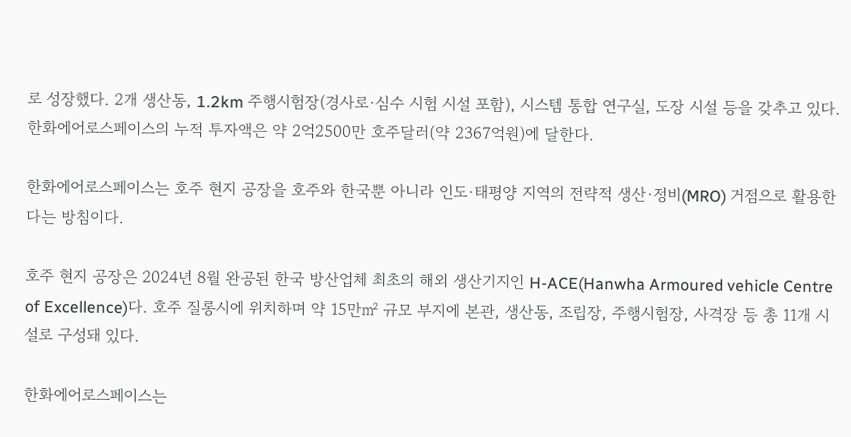로 성장했다. 2개 생산동, 1.2km 주행시험장(경사로·심수 시험 시설 포함), 시스템 통합 연구실, 도장 시설 등을 갖추고 있다. 한화에어로스페이스의 누적 투자액은 약 2억2500만 호주달러(약 2367억원)에 달한다.

한화에어로스페이스는 호주 현지 공장을 호주와 한국뿐 아니라 인도·태평양 지역의 전략적 생산·정비(MRO) 거점으로 활용한다는 방침이다.

호주 현지 공장은 2024년 8월 완공된 한국 방산업체 최초의 해외 생산기지인 H-ACE(Hanwha Armoured vehicle Centre of Excellence)다. 호주 질롱시에 위치하며 약 15만㎡ 규모 부지에 본관, 생산동, 조립장, 주행시험장, 사격장 등 총 11개 시설로 구성돼 있다.

한화에어로스페이스는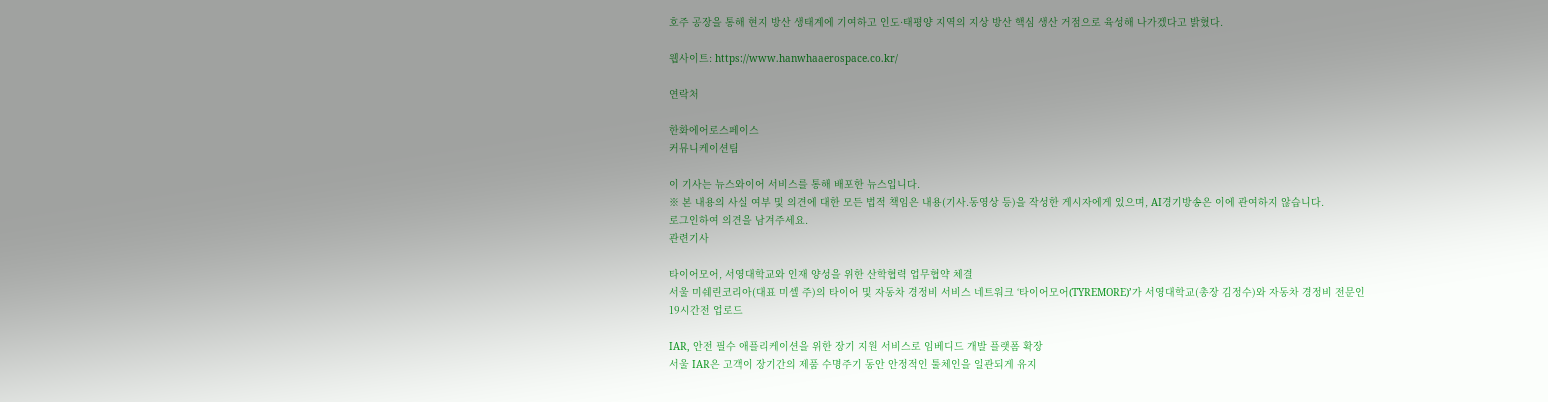호주 공장을 통해 현지 방산 생태계에 기여하고 인도·태평양 지역의 지상 방산 핵심 생산 거점으로 육성해 나가겠다고 밝혔다.

웹사이트: https://www.hanwhaaerospace.co.kr/

연락처

한화에어로스페이스
커뮤니케이션팀

이 기사는 뉴스와이어 서비스를 통해 배포한 뉴스입니다.
※ 본 내용의 사실 여부 및 의견에 대한 모든 법적 책임은 내용(기사.동영상 등)을 작성한 게시자에게 있으며, AI경기방송은 이에 관여하지 않습니다.
로그인하여 의견을 남겨주세요.
관련기사

타이어모어, 서영대학교와 인재 양성을 위한 산학협력 업무협약 체결
서울 미쉐린코리아(대표 미셸 주)의 타이어 및 자동차 경정비 서비스 네트워크 ‘타이어모어(TYREMORE)’가 서영대학교(총장 김정수)와 자동차 경정비 전문인
19시간전 업로드

IAR, 안전 필수 애플리케이션을 위한 장기 지원 서비스로 임베디드 개발 플랫폼 확장
서울 IAR은 고객이 장기간의 제품 수명주기 동안 안정적인 툴체인을 일관되게 유지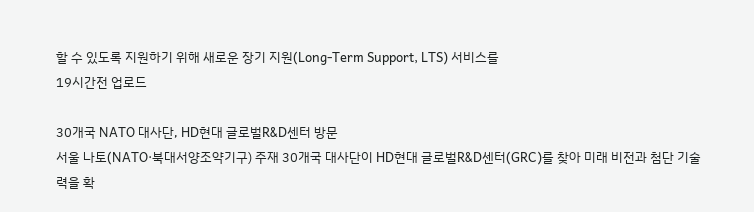할 수 있도록 지원하기 위해 새로운 장기 지원(Long-Term Support, LTS) 서비스를
19시간전 업로드

30개국 NATO 대사단, HD현대 글로벌R&D센터 방문
서울 나토(NATO·북대서양조약기구) 주재 30개국 대사단이 HD현대 글로벌R&D센터(GRC)를 찾아 미래 비전과 첨단 기술력을 확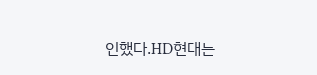인했다.HD현대는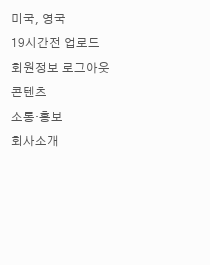미국, 영국
19시간전 업로드
회원정보 로그아웃
콘텐츠
소통·홍보
회사소개